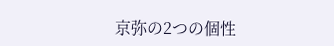京弥の2つの個性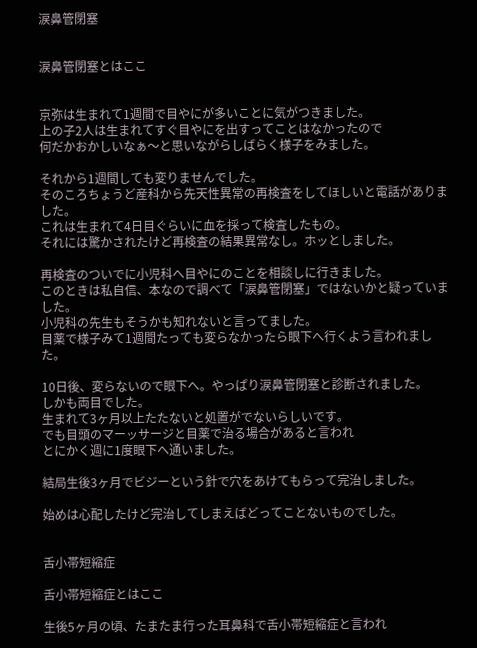涙鼻管閉塞


涙鼻管閉塞とはここ


京弥は生まれて1週間で目やにが多いことに気がつきました。
上の子2人は生まれてすぐ目やにを出すってことはなかったので
何だかおかしいなぁ〜と思いながらしばらく様子をみました。

それから1週間しても変りませんでした。
そのころちょうど産科から先天性異常の再検査をしてほしいと電話がありました。
これは生まれて4日目ぐらいに血を採って検査したもの。
それには驚かされたけど再検査の結果異常なし。ホッとしました。

再検査のついでに小児科へ目やにのことを相談しに行きました。
このときは私自信、本なので調べて「涙鼻管閉塞」ではないかと疑っていました。
小児科の先生もそうかも知れないと言ってました。
目薬で様子みて1週間たっても変らなかったら眼下へ行くよう言われました。

10日後、変らないので眼下へ。やっぱり涙鼻管閉塞と診断されました。
しかも両目でした。
生まれて3ヶ月以上たたないと処置がでないらしいです。
でも目頭のマーッサージと目薬で治る場合があると言われ
とにかく週に1度眼下へ通いました。

結局生後3ヶ月でビジーという針で穴をあけてもらって完治しました。

始めは心配したけど完治してしまえばどってことないものでした。


舌小帯短縮症

舌小帯短縮症とはここ

生後5ヶ月の頃、たまたま行った耳鼻科で舌小帯短縮症と言われ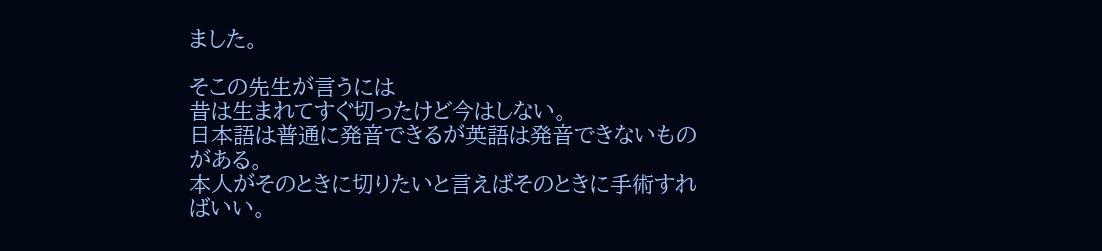ました。

そこの先生が言うには
昔は生まれてすぐ切ったけど今はしない。
日本語は普通に発音できるが英語は発音できないものがある。
本人がそのときに切りたいと言えばそのときに手術すればいい。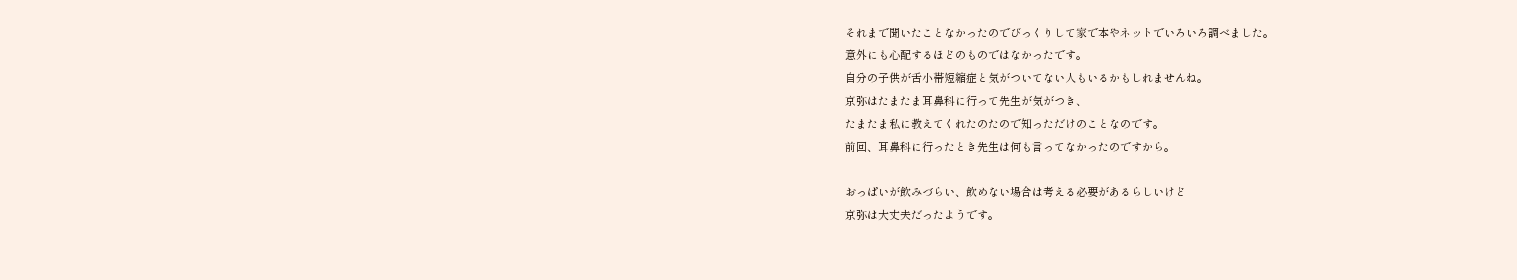それまで聞いたことなかったのでびっくりして家で本やネットでいろいろ調べました。
意外にも心配するほどのものではなかったです。
自分の子供が舌小帯短縮症と気がついてない人もいるかもしれませんね。
京弥はたまたま耳鼻科に行って先生が気がつき、
たまたま私に教えてくれたのたので知っただけのことなのです。
前回、耳鼻科に行ったとき先生は何も言ってなかったのですから。

おっぱいが飲みづらい、飲めない場合は考える必要があるらしいけど
京弥は大丈夫だったようです。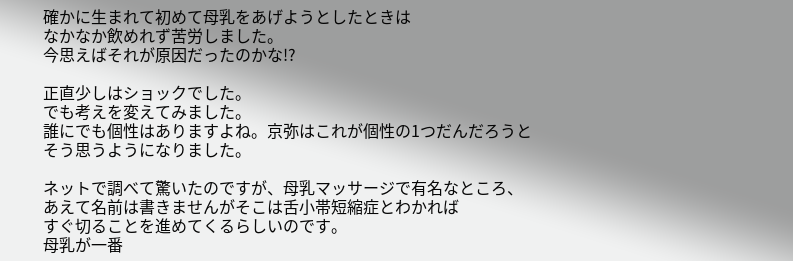確かに生まれて初めて母乳をあげようとしたときは
なかなか飲めれず苦労しました。
今思えばそれが原因だったのかな!?

正直少しはショックでした。
でも考えを変えてみました。
誰にでも個性はありますよね。京弥はこれが個性の1つだんだろうと
そう思うようになりました。

ネットで調べて驚いたのですが、母乳マッサージで有名なところ、
あえて名前は書きませんがそこは舌小帯短縮症とわかれば
すぐ切ることを進めてくるらしいのです。
母乳が一番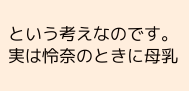という考えなのです。
実は怜奈のときに母乳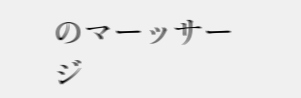のマーッサージ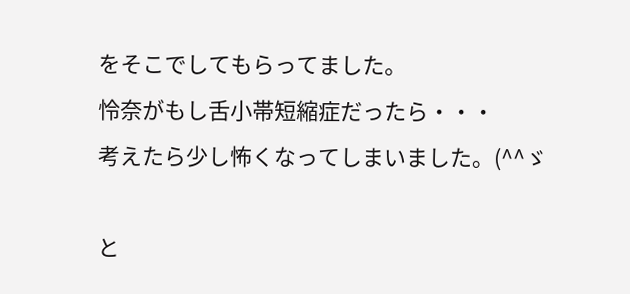をそこでしてもらってました。
怜奈がもし舌小帯短縮症だったら・・・
考えたら少し怖くなってしまいました。(^^ゞ

と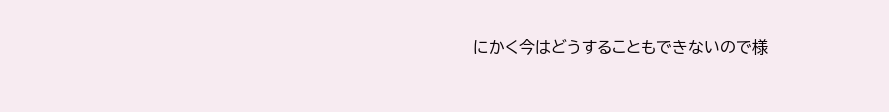にかく今はどうすることもできないので様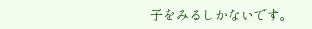子をみるしかないです。